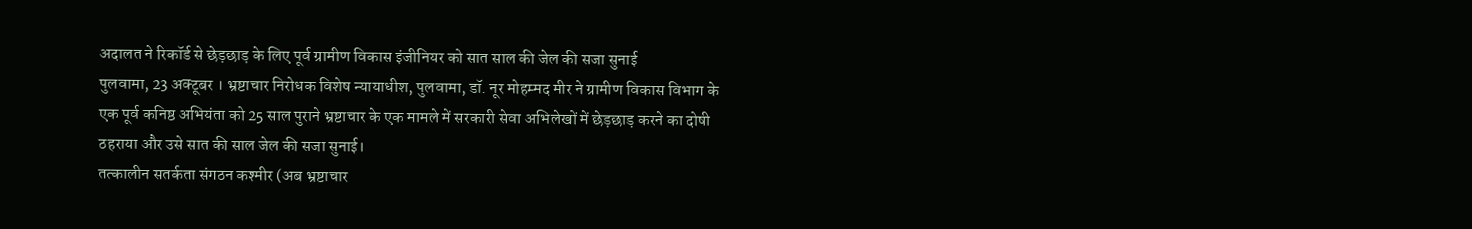अदालत ने रिकॉर्ड से छेड़छाड़ के लिए पूर्व ग्रामीण विकास इंजीनियर को सात साल की जेल की सजा सुनाई
पुलवामा, 23 अक्टूबर । भ्रष्टाचार निरोधक विशेष न्यायाधीश, पुलवामा, डॉ. नूर मोहम्मद मीर ने ग्रामीण विकास विभाग के एक पूर्व कनिष्ठ अभियंता को 25 साल पुराने भ्रष्टाचार के एक मामले में सरकारी सेवा अभिलेखों में छेड़छाड़ करने का दोषी ठहराया और उसे सात की साल जेल की सजा सुनाई।
तत्कालीन सतर्कता संगठन कश्मीर (अब भ्रष्टाचार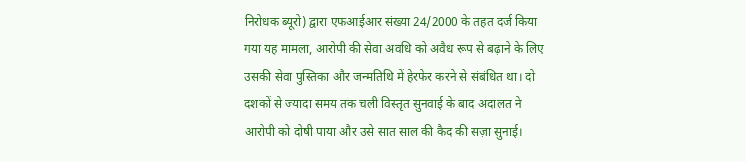निरोधक ब्यूरो) द्वारा एफआईआर संख्या 24/2000 के तहत दर्ज किया गया यह मामला, आरोपी की सेवा अवधि को अवैध रूप से बढ़ाने के लिए उसकी सेवा पुस्तिका और जन्मतिथि में हेरफेर करने से संबंधित था। दो दशकों से ज्यादा समय तक चली विस्तृत सुनवाई के बाद अदालत ने आरोपी को दोषी पाया और उसे सात साल की कैद की सज़ा सुनाई।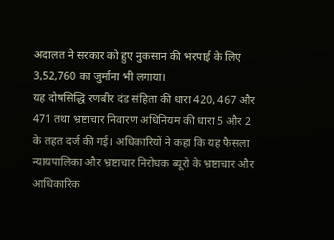अदालत ने सरकार को हुए नुकसान की भरपाई के लिए 3,52,760 का जुर्माना भी लगाया।
यह दोषसिद्धि रणबीर दंड संहिता की धारा 420, 467 और 471 तथा भ्रष्टाचार निवारण अधिनियम की धारा 5 और 2 के तहत दर्ज की गई। अधिकारियों ने कहा कि यह फैसला न्यायपालिका और भ्रष्टाचार निरोधक ब्यूरो के भ्रष्टाचार और आधिकारिक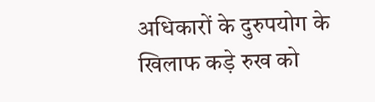अधिकारों के दुरुपयोग के खिलाफ कड़े रुख को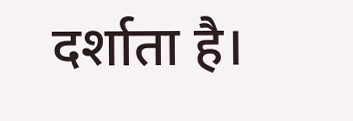दर्शाता है।